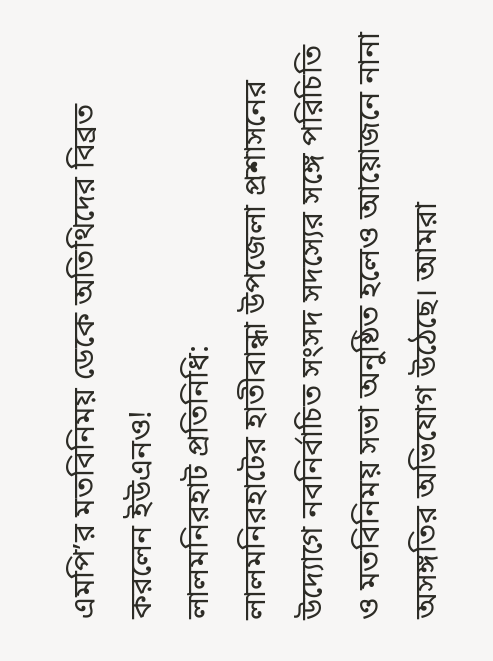এমপি’র মতবিনিময় ডেকে অতিথিদের বিব্রত করলেন ইউএনও!
লালমনিরহাট প্রতিনিধি:
লালমনিরহাটের হাতীবান্ধা উপজেলা প্রশাসনের উদ্যোগে নবনির্বাচিত সংসদ সদস্যের সঙ্গে পরিচিতি ও মতবিনিময় সভা অনুষ্ঠিত হলেও আয়োজনে নানা অসঙ্গতির অভিযোগ উঠেছে। আমরা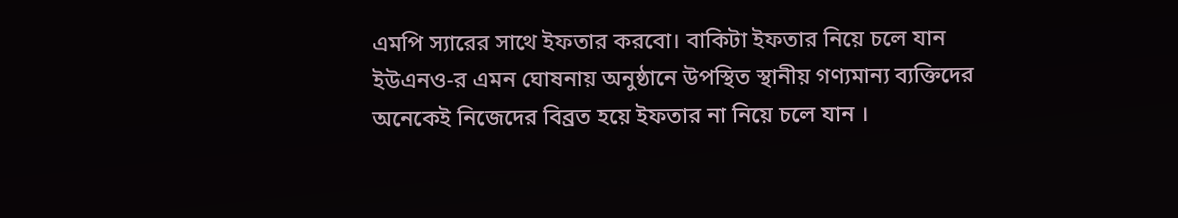এমপি স্যারের সাথে ইফতার করবো। বাকিটা ইফতার নিয়ে চলে যান ইউএনও-র এমন ঘোষনায় অনুষ্ঠানে উপস্থিত স্থানীয় গণ্যমান্য ব্যক্তিদের অনেকেই নিজেদের বিব্রত হয়ে ইফতার না নিয়ে চলে যান ।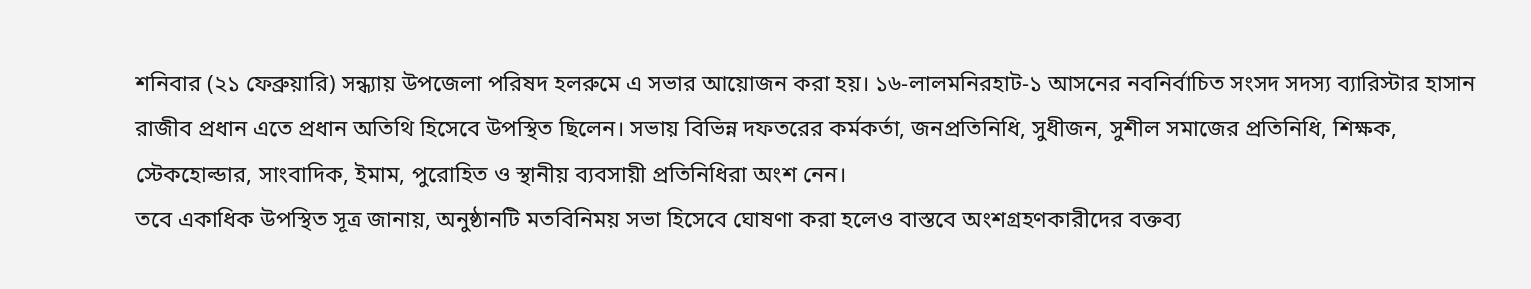শনিবার (২১ ফেব্রুয়ারি) সন্ধ্যায় উপজেলা পরিষদ হলরুমে এ সভার আয়োজন করা হয়। ১৬-লালমনিরহাট-১ আসনের নবনির্বাচিত সংসদ সদস্য ব্যারিস্টার হাসান রাজীব প্রধান এতে প্রধান অতিথি হিসেবে উপস্থিত ছিলেন। সভায় বিভিন্ন দফতরের কর্মকর্তা, জনপ্রতিনিধি, সুধীজন, সুশীল সমাজের প্রতিনিধি, শিক্ষক, স্টেকহোল্ডার, সাংবাদিক, ইমাম, পুরোহিত ও স্থানীয় ব্যবসায়ী প্রতিনিধিরা অংশ নেন।
তবে একাধিক উপস্থিত সূত্র জানায়, অনুষ্ঠানটি মতবিনিময় সভা হিসেবে ঘোষণা করা হলেও বাস্তবে অংশগ্রহণকারীদের বক্তব্য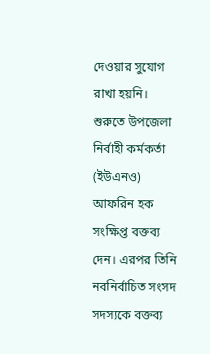দেওয়ার সুযোগ রাখা হয়নি। শুরুতে উপজেলা নির্বাহী কর্মকর্তা (ইউএনও) আফরিন হক সংক্ষিপ্ত বক্তব্য দেন। এরপর তিনি নবনির্বাচিত সংসদ সদস্যকে বক্তব্য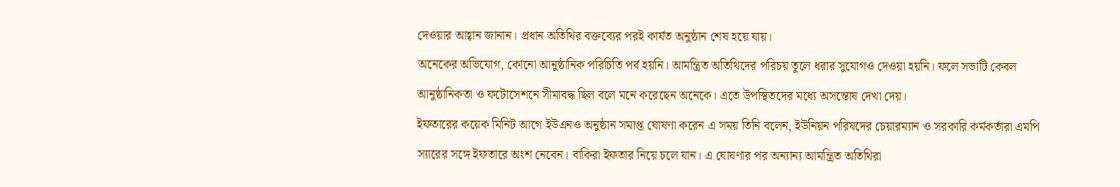দেওয়ার আহ্বান জানান। প্রধান অতিথির বক্তব্যের পরই কার্যত অনুষ্ঠান শেষ হয়ে যায়।
অনেকের অভিযোগ, কোনো আনুষ্ঠানিক পরিচিতি পর্ব হয়নি। আমন্ত্রিত অতিথিদের পরিচয় তুলে ধরার সুযোগও দেওয়া হয়নি। ফলে সভাটি কেবল আনুষ্ঠানিকতা ও ফটোসেশনে সীমাবদ্ধ ছিল বলে মনে করেছেন অনেকে। এতে উপস্থিতদের মধ্যে অসন্তোষ দেখা দেয়।
ইফতারের কয়েক মিনিট আগে ইউএনও অনুষ্ঠান সমাপ্ত ঘোষণা করেন এ সময় তিনি বলেন, ইউনিয়ন পরিষদের চেয়ারম্যান ও সরকারি কর্মকর্তারা এমপি স্যারের সঙ্গে ইফতারে অংশ নেবেন। বাকিরা ইফতার নিয়ে চলে যান। এ ঘোষণার পর অন্যান্য আমন্ত্রিত অতিথিরা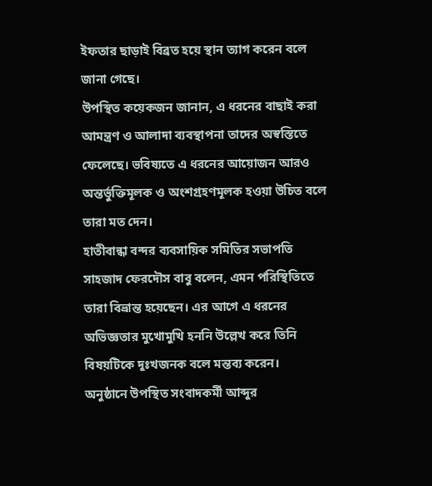ইফতার ছাড়াই বিব্রত হয়ে স্থান ত্যাগ করেন বলে জানা গেছে।
উপস্থিত কয়েকজন জানান, এ ধরনের বাছাই করা আমন্ত্রণ ও আলাদা ব্যবস্থাপনা তাদের অস্বস্তিতে ফেলেছে। ভবিষ্যতে এ ধরনের আয়োজন আরও অন্তর্ভুক্তিমূলক ও অংশগ্রহণমূলক হওয়া উচিত বলে তারা মত দেন।
হাতীবান্ধা বন্দর ব্যবসায়িক সমিতির সভাপতি সাহজাদ ফেরদৌস বাবু বলেন, এমন পরিস্থিতিতে তারা বিভ্রান্ত হয়েছেন। এর আগে এ ধরনের অভিজ্ঞতার মুখোমুখি হননি উল্লেখ করে তিনি বিষয়টিকে দুঃখজনক বলে মন্তব্য করেন।
অনুষ্ঠানে উপস্থিত সংবাদকর্মী আব্দুর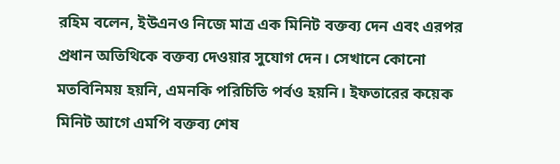রহিম বলেন, ইউএনও নিজে মাত্র এক মিনিট বক্তব্য দেন এবং এরপর প্রধান অতিথিকে বক্তব্য দেওয়ার সুযোগ দেন। সেখানে কোনো মতবিনিময় হয়নি, এমনকি পরিচিতি পর্বও হয়নি। ইফতারের কয়েক মিনিট আগে এমপি বক্তব্য শেষ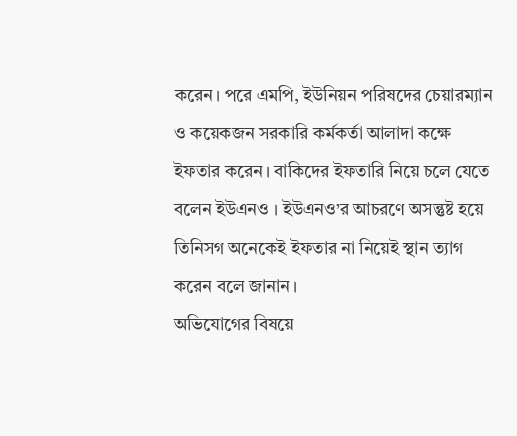করেন। পরে এমপি, ইউনিয়ন পরিষদের চেয়ারম্যান ও কয়েকজন সরকারি কর্মকর্তা আলাদা কক্ষে ইফতার করেন। বাকিদের ইফতারি নিয়ে চলে যেতে বলেন ইউএনও । ইউএনও’র আচরণে অসন্তুষ্ট হয়ে তিনিসগ অনেকেই ইফতার না নিয়েই স্থান ত্যাগ করেন বলে জানান।
অভিযোগের বিষয়ে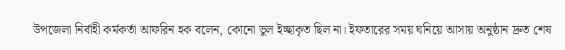উপজেলা নির্বাহী কর্মকর্তা আফরিন হক বলেন, কোনো ভুল ইচ্ছাকৃত ছিল না। ইফতারের সময় ঘনিয়ে আসায় অনুষ্ঠান দ্রুত শেষ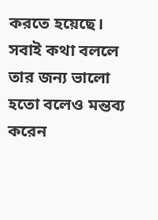করতে হয়েছে। সবাই কথা বললে তার জন্য ভালো হতো বলেও মন্তব্য করেন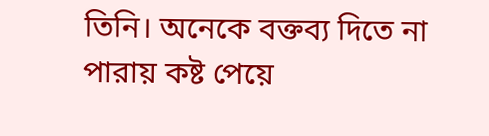তিনি। অনেকে বক্তব্য দিতে না পারায় কষ্ট পেয়ে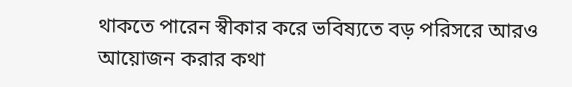থাকতে পারেন স্বীকার করে ভবিষ্যতে বড় পরিসরে আরও আয়োজন করার কথা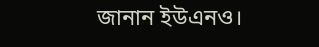জানান ইউএনও।